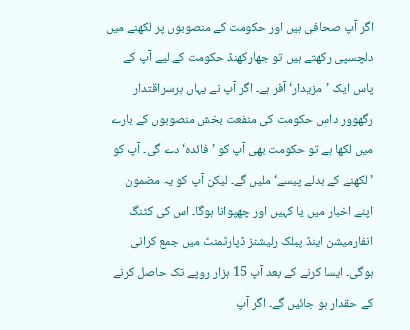اگر آپ صحافی ہیں اور حکومت کے منصوبوں پر لکھنے میں دلچسپی رکھتے ہیں تو جھارکھنڈ حکومت کے لیے آپ کے پاس ایک ’مزیدار‘ آفر ہے۔ اگر آپ نے یہاں برسراقتدار رگھوور داس حکومت کی منفعت بخش منصوبوں کے بارے میں لکھا ہے تو حکومت بھی آپ کو ’فائدہ‘ دے گی۔ آپ کو ’لکھنے کے بدلے پیسے‘ ملیں گے۔ لیکن آپ کو یہ مضمون اپنے اخبار میں یا کہیں اور چھپوانا ہوگا۔ اس کی کٹنگ انفارمیشن اینڈ پبلک رلیشنز ڈپارٹمنٹ میں جمع کرانی ہوگی۔ ایسا کرنے کے بعد آپ 15 ہزار روپے تک حاصل کرنے کے حقدار ہو جائیں گے۔ اگر آپ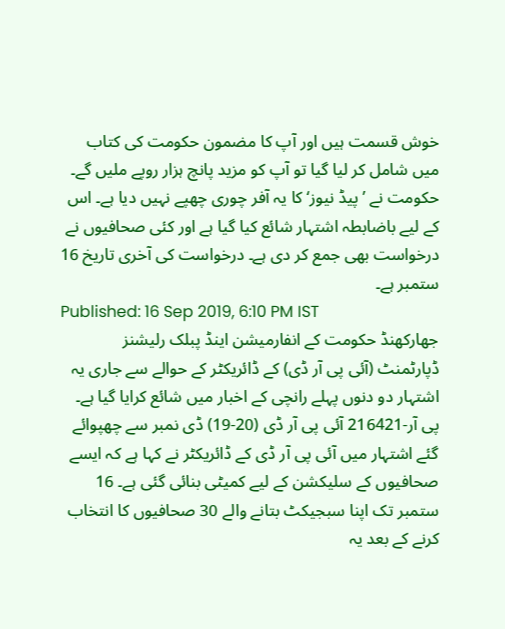خوش قسمت ہیں اور آپ کا مضمون حکومت کی کتاب میں شامل کر لیا گیا تو آپ کو مزید پانچ ہزار روپے ملیں گے۔ حکومت نے ’پیڈ نیوز‘ کا یہ آفر چوری چھپے نہیں دیا ہے۔ اس کے لیے باضابطہ اشتہار شائع کیا گیا ہے اور کئی صحافیوں نے درخواست بھی جمع کر دی ہے۔ درخواست کی آخری تاریخ 16 ستمبر ہے۔
Published: 16 Sep 2019, 6:10 PM IST
جھارکھنڈ حکومت کے انفارمیشن اینڈ پبلک رلیشنز ڈپارٹمنٹ (آئی پی آر ڈی) کے ڈائریکٹر کے حوالے سے جاری یہ اشتہار دو دنوں پہلے رانچی کے اخبار میں شائع کرایا گیا ہے۔ پی آر-216421 آئی پی آر ڈی (20-19) ڈی نمبر سے چھپوائے گئے اشتہار میں آئی پی آر ڈی کے ڈائریکٹر نے کہا ہے کہ ایسے صحافیوں کے سلیکشن کے لیے کمیٹی بنائی گئی ہے۔ 16 ستمبر تک اپنا سبجیکٹ بتانے والے 30 صحافیوں کا انتخاب کرنے کے بعد یہ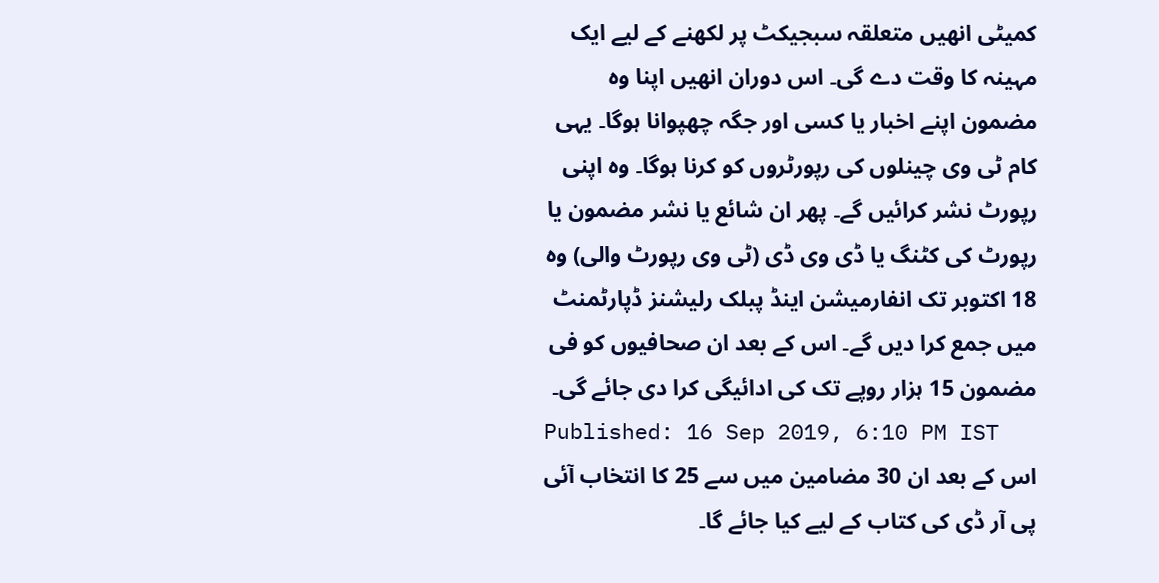کمیٹی انھیں متعلقہ سبجیکٹ پر لکھنے کے لیے ایک مہینہ کا وقت دے گی۔ اس دوران انھیں اپنا وہ مضمون اپنے اخبار یا کسی اور جگہ چھپوانا ہوگا۔ یہی کام ٹی وی چینلوں کی رپورٹروں کو کرنا ہوگا۔ وہ اپنی رپورٹ نشر کرائیں گے۔ پھر ان شائع یا نشر مضمون یا رپورٹ کی کٹنگ یا ڈی وی ڈی (ٹی وی رپورٹ والی) وہ 18 اکتوبر تک انفارمیشن اینڈ پبلک رلیشنز ڈپارٹمنٹ میں جمع کرا دیں گے۔ اس کے بعد ان صحافیوں کو فی مضمون 15 ہزار روپے تک کی ادائیگی کرا دی جائے گی۔
Published: 16 Sep 2019, 6:10 PM IST
اس کے بعد ان 30 مضامین میں سے 25 کا انتخاب آئی پی آر ڈی کی کتاب کے لیے کیا جائے گا۔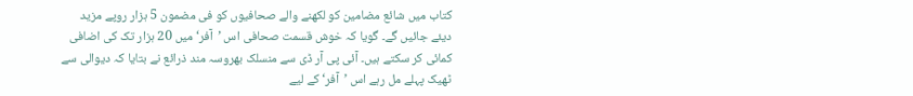کتاب میں شائع مضامین کو لکھنے والے صحافیوں کو فی مضمون 5 ہزار روپے مزید دیئے جائیں گے۔ گویا کہ خوش قسمت صحافی اس ’آفر‘ میں 20 ہزار تک کی اضافی کمائی کر سکتے ہیں۔ آئی پی آر ڈی سے منسلک بھروسہ مند ذرائع نے بتایا کہ دیوالی سے ٹھیک پہلے مل رہے اس ’آفر‘ کے لیے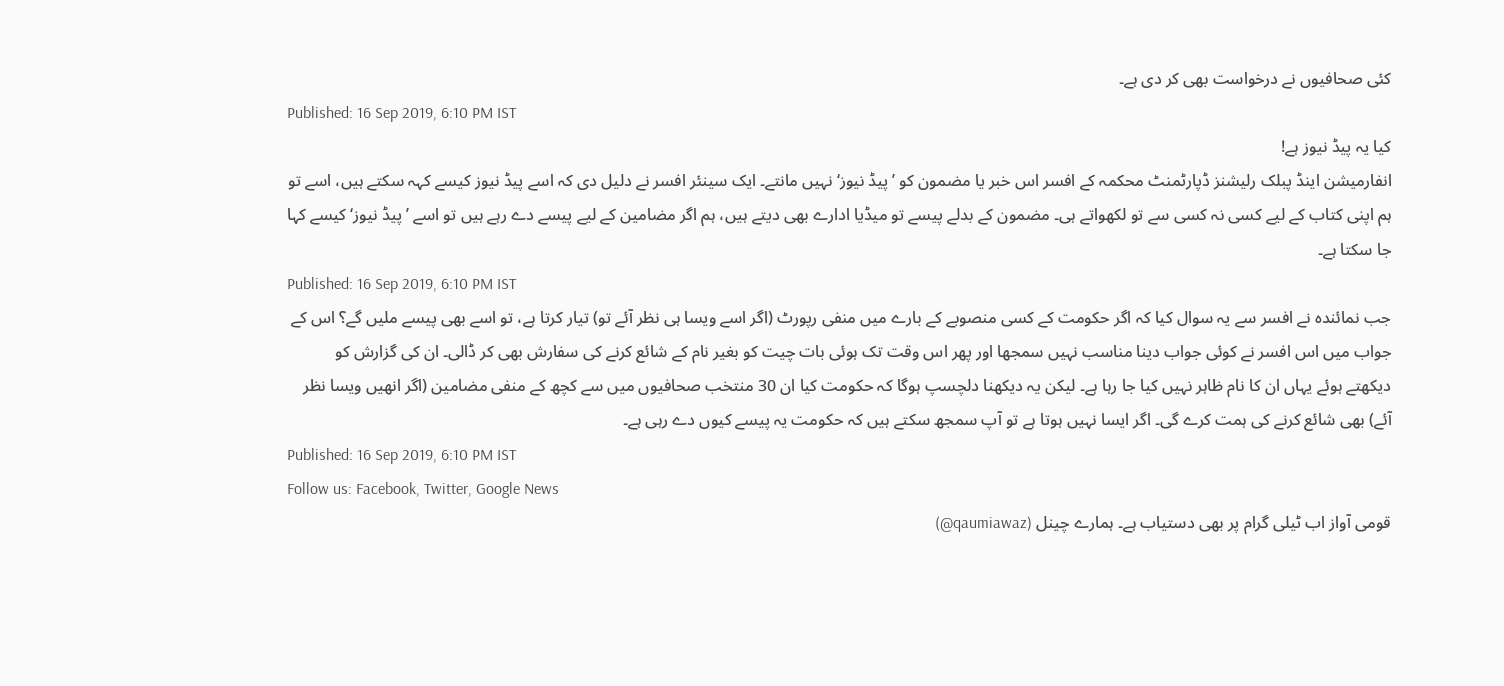کئی صحافیوں نے درخواست بھی کر دی ہے۔
Published: 16 Sep 2019, 6:10 PM IST
کیا یہ پیڈ نیوز ہے!
انفارمیشن اینڈ پبلک رلیشنز ڈپارٹمنٹ محکمہ کے افسر اس خبر یا مضمون کو ’پیڈ نیوز‘ نہیں مانتے۔ ایک سینئر افسر نے دلیل دی کہ اسے پیڈ نیوز کیسے کہہ سکتے ہیں، اسے تو ہم اپنی کتاب کے لیے کسی نہ کسی سے تو لکھواتے ہی۔ مضمون کے بدلے پیسے تو میڈیا ادارے بھی دیتے ہیں، ہم اگر مضامین کے لیے پیسے دے رہے ہیں تو اسے ’پیڈ نیوز‘ کیسے کہا جا سکتا ہے۔
Published: 16 Sep 2019, 6:10 PM IST
جب نمائندہ نے افسر سے یہ سوال کیا کہ اگر حکومت کے کسی منصوبے کے بارے میں منفی رپورٹ (اگر اسے ویسا ہی نظر آئے تو) تیار کرتا ہے، تو اسے بھی پیسے ملیں گے؟ اس کے جواب میں اس افسر نے کوئی جواب دینا مناسب نہیں سمجھا اور پھر اس وقت تک ہوئی بات چیت کو بغیر نام کے شائع کرنے کی سفارش بھی کر ڈالی۔ ان کی گزارش کو دیکھتے ہوئے یہاں ان کا نام ظاہر نہیں کیا جا رہا ہے۔ لیکن یہ دیکھنا دلچسپ ہوگا کہ حکومت کیا ان 30 منتخب صحافیوں میں سے کچھ کے منفی مضامین (اگر انھیں ویسا نظر آئے) بھی شائع کرنے کی ہمت کرے گی۔ اگر ایسا نہیں ہوتا ہے تو آپ سمجھ سکتے ہیں کہ حکومت یہ پیسے کیوں دے رہی ہے۔
Published: 16 Sep 2019, 6:10 PM IST
Follow us: Facebook, Twitter, Google News
قومی آواز اب ٹیلی گرام پر بھی دستیاب ہے۔ ہمارے چینل (qaumiawaz@)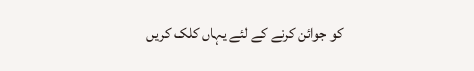کو جوائن کرنے کے لئے یہاں کلک کریں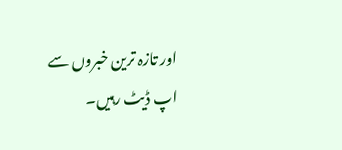اور تازہ ترین خبروں سے اپ ڈیٹ رہیں۔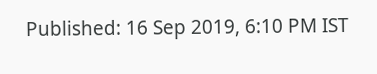Published: 16 Sep 2019, 6:10 PM IST